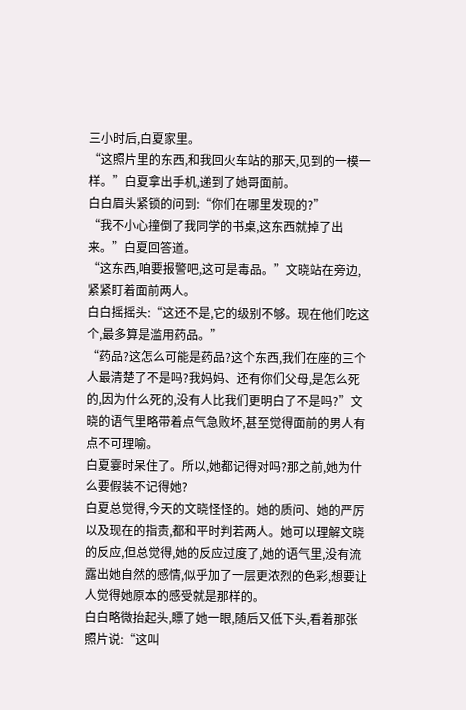三小时后,白夏家里。
“这照片里的东西,和我回火车站的那天,见到的一模一样。”白夏拿出手机,递到了她哥面前。
白白眉头紧锁的问到:“你们在哪里发现的?”
“我不小心撞倒了我同学的书桌,这东西就掉了出来。”白夏回答道。
“这东西,咱要报警吧,这可是毒品。”文晓站在旁边,紧紧盯着面前两人。
白白摇摇头:“这还不是,它的级别不够。现在他们吃这个,最多算是滥用药品。”
“药品?这怎么可能是药品?这个东西,我们在座的三个人最清楚了不是吗?我妈妈、还有你们父母,是怎么死的,因为什么死的,没有人比我们更明白了不是吗?”文晓的语气里略带着点气急败坏,甚至觉得面前的男人有点不可理喻。
白夏霎时呆住了。所以,她都记得对吗?那之前,她为什么要假装不记得她?
白夏总觉得,今天的文晓怪怪的。她的质问、她的严厉以及现在的指责,都和平时判若两人。她可以理解文晓的反应,但总觉得,她的反应过度了,她的语气里,没有流露出她自然的感情,似乎加了一层更浓烈的色彩,想要让人觉得她原本的感受就是那样的。
白白略微抬起头,瞟了她一眼,随后又低下头,看着那张照片说:“这叫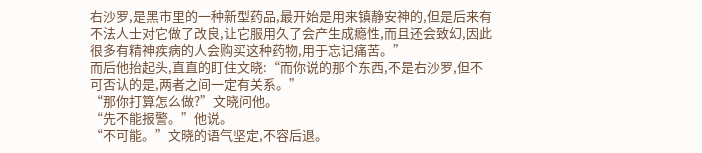右沙罗,是黑市里的一种新型药品,最开始是用来镇静安神的,但是后来有不法人士对它做了改良,让它服用久了会产生成瘾性,而且还会致幻,因此很多有精神疾病的人会购买这种药物,用于忘记痛苦。”
而后他抬起头,直直的盯住文晓:“而你说的那个东西,不是右沙罗,但不可否认的是,两者之间一定有关系。”
“那你打算怎么做?”文晓问他。
“先不能报警。”他说。
“不可能。”文晓的语气坚定,不容后退。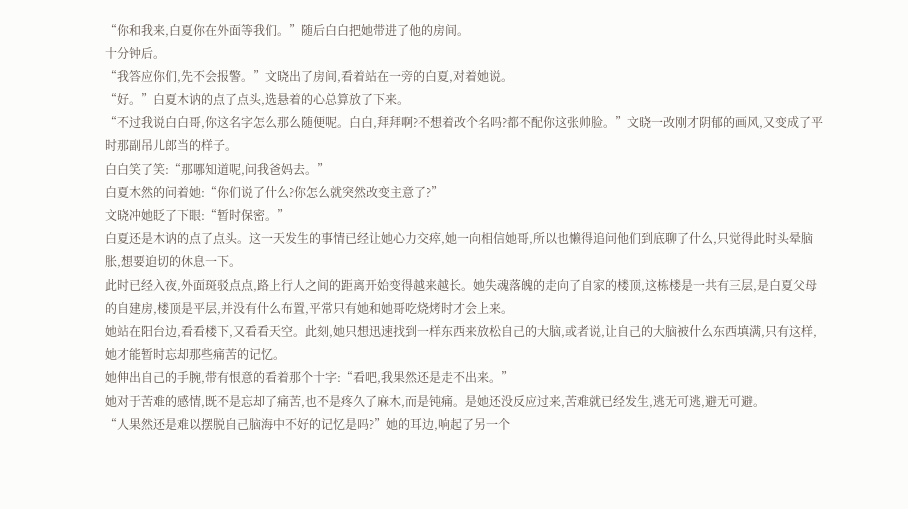“你和我来,白夏你在外面等我们。”随后白白把她带进了他的房间。
十分钟后。
“我答应你们,先不会报警。”文晓出了房间,看着站在一旁的白夏,对着她说。
“好。”白夏木讷的点了点头,选悬着的心总算放了下来。
“不过我说白白哥,你这名字怎么那么随便呢。白白,拜拜啊?不想着改个名吗?都不配你这张帅脸。”文晓一改刚才阴郁的画风,又变成了平时那副吊儿郎当的样子。
白白笑了笑:“那哪知道呢,问我爸妈去。”
白夏木然的问着她:“你们说了什么?你怎么就突然改变主意了?”
文晓冲她眨了下眼:“暂时保密。”
白夏还是木讷的点了点头。这一天发生的事情已经让她心力交瘁,她一向相信她哥,所以也懒得追问他们到底聊了什么,只觉得此时头晕脑胀,想要迫切的休息一下。
此时已经入夜,外面斑驳点点,路上行人之间的距离开始变得越来越长。她失魂落魄的走向了自家的楼顶,这栋楼是一共有三层,是白夏父母的自建房,楼顶是平层,并没有什么布置,平常只有她和她哥吃烧烤时才会上来。
她站在阳台边,看看楼下,又看看天空。此刻,她只想迅速找到一样东西来放松自己的大脑,或者说,让自己的大脑被什么东西填满,只有这样,她才能暂时忘却那些痛苦的记忆。
她伸出自己的手腕,带有恨意的看着那个十字:“看吧,我果然还是走不出来。”
她对于苦难的感情,既不是忘却了痛苦,也不是疼久了麻木,而是钝痛。是她还没反应过来,苦难就已经发生,逃无可逃,避无可避。
“人果然还是难以摆脱自己脑海中不好的记忆是吗?”她的耳边,响起了另一个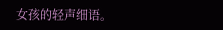女孩的轻声细语。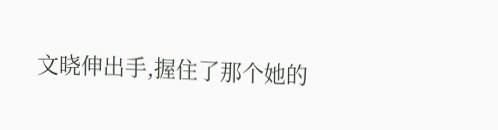文晓伸出手,握住了那个她的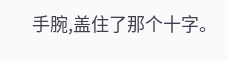手腕,盖住了那个十字。